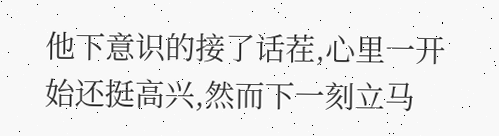他下意识的接了话茬,心里一开始还挺高兴,然而下一刻立马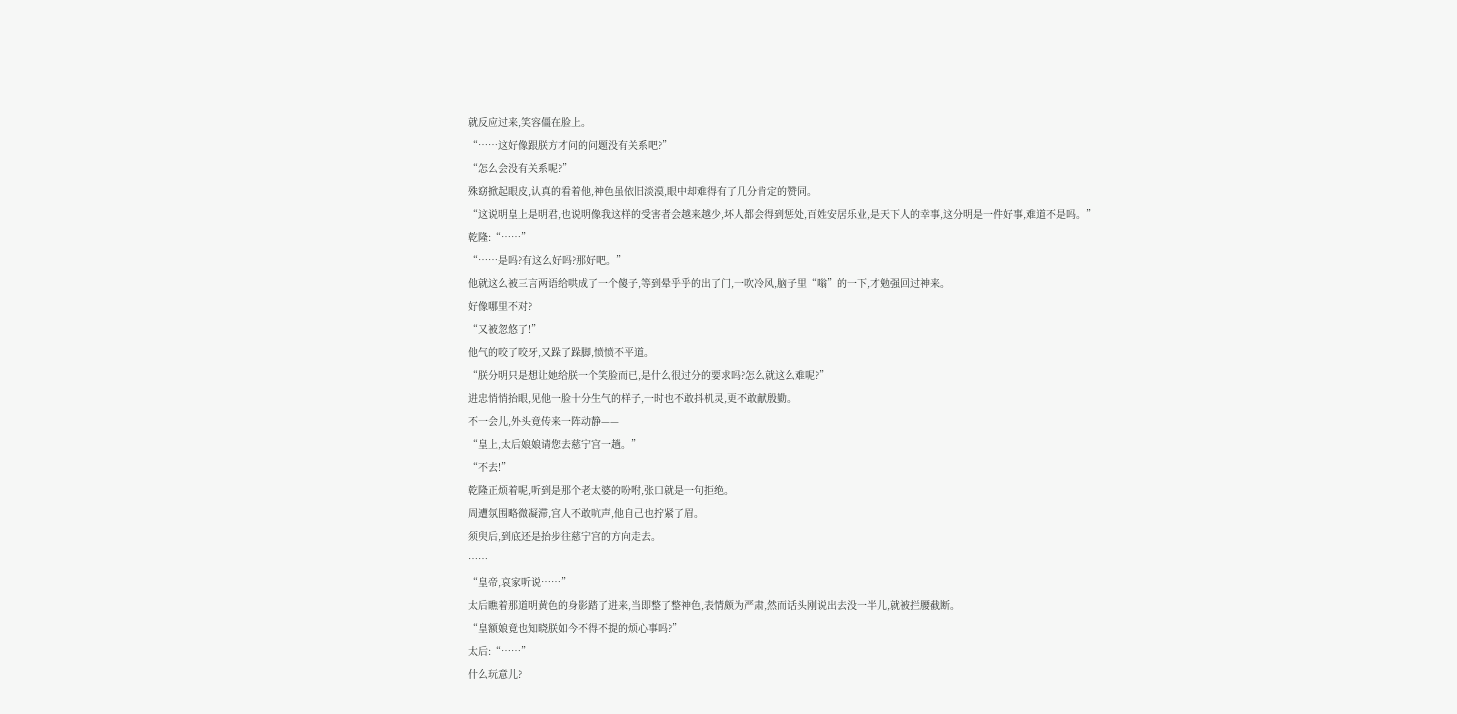就反应过来,笑容僵在脸上。
“……这好像跟朕方才问的问题没有关系吧?”
“怎么会没有关系呢?”
殊窈掀起眼皮,认真的看着他,神色虽依旧淡漠,眼中却难得有了几分肯定的赞同。
“这说明皇上是明君,也说明像我这样的受害者会越来越少,坏人都会得到惩处,百姓安居乐业,是天下人的幸事,这分明是一件好事,难道不是吗。”
乾隆:“……”
“……是吗?有这么好吗?那好吧。”
他就这么被三言两语给哄成了一个傻子,等到晕乎乎的出了门,一吹冷风,脑子里“嗡”的一下,才勉强回过神来。
好像哪里不对?
“又被忽悠了!”
他气的咬了咬牙,又跺了跺脚,愤愤不平道。
“朕分明只是想让她给朕一个笑脸而已,是什么很过分的要求吗?怎么就这么难呢?”
进忠悄悄抬眼,见他一脸十分生气的样子,一时也不敢抖机灵,更不敢献殷勤。
不一会儿,外头竟传来一阵动静——
“皇上,太后娘娘请您去慈宁宫一趟。”
“不去!”
乾隆正烦着呢,听到是那个老太婆的吩咐,张口就是一句拒绝。
周遭氛围略微凝滞,宫人不敢吭声,他自己也拧紧了眉。
须臾后,到底还是抬步往慈宁宫的方向走去。
……
“皇帝,哀家听说……”
太后瞧着那道明黄色的身影踏了进来,当即整了整神色,表情颇为严肃,然而话头刚说出去没一半儿,就被拦腰截断。
“皇额娘竟也知晓朕如今不得不提的烦心事吗?”
太后:“……”
什么玩意儿?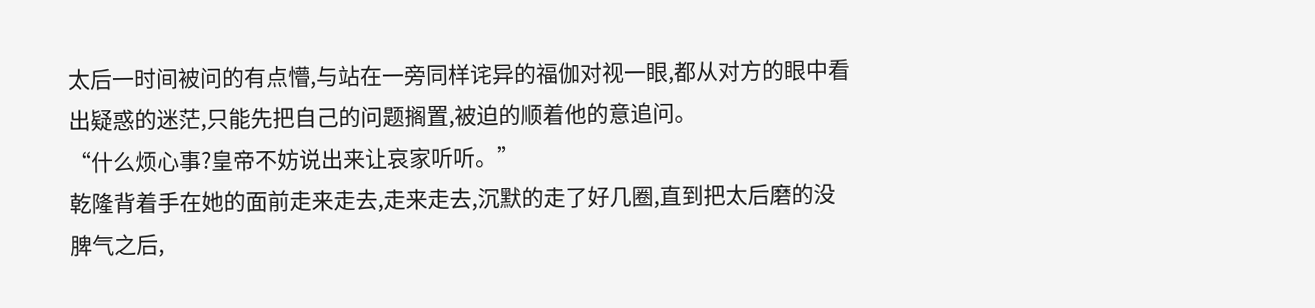太后一时间被问的有点懵,与站在一旁同样诧异的福伽对视一眼,都从对方的眼中看出疑惑的迷茫,只能先把自己的问题搁置,被迫的顺着他的意追问。
“什么烦心事?皇帝不妨说出来让哀家听听。”
乾隆背着手在她的面前走来走去,走来走去,沉默的走了好几圈,直到把太后磨的没脾气之后,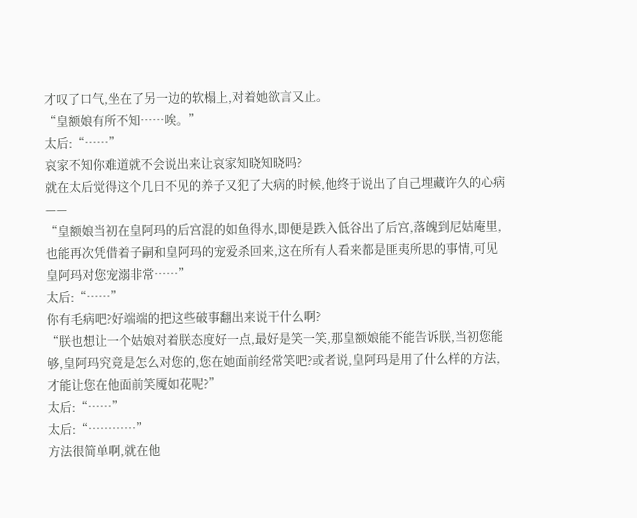才叹了口气,坐在了另一边的软榻上,对着她欲言又止。
“皇额娘有所不知……唉。”
太后:“……”
哀家不知你难道就不会说出来让哀家知晓知晓吗?
就在太后觉得这个几日不见的养子又犯了大病的时候,他终于说出了自己埋藏许久的心病——
“皇额娘当初在皇阿玛的后宫混的如鱼得水,即便是跌入低谷出了后宫,落魄到尼姑庵里,也能再次凭借着子嗣和皇阿玛的宠爱杀回来,这在所有人看来都是匪夷所思的事情,可见皇阿玛对您宠溺非常……”
太后:“……”
你有毛病吧?好端端的把这些破事翻出来说干什么啊?
“朕也想让一个姑娘对着朕态度好一点,最好是笑一笑,那皇额娘能不能告诉朕,当初您能够,皇阿玛究竟是怎么对您的,您在她面前经常笑吧?或者说,皇阿玛是用了什么样的方法,才能让您在他面前笑魇如花呢?”
太后:“……”
太后:“…………”
方法很简单啊,就在他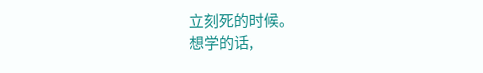立刻死的时候。
想学的话,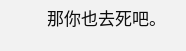那你也去死吧。